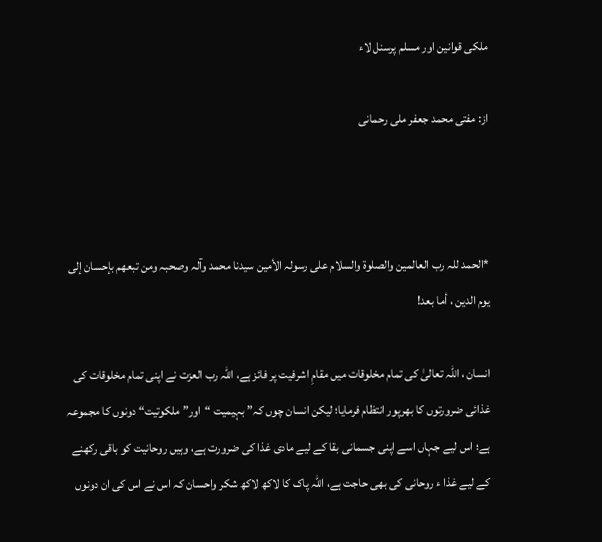ملکی قوانین اور مسلم پرسنل لاء

از: مفتی محمد جعفر ملی رحمانی



*الحمد للہ رب العالمین والصلوة والسلام علی رسولہ الأمین سیدنا محمد وآلہ وصحبہ ومن تبعھم بإحسان إلی یوم الدین ، أما بعد!

انسان ، اللہ تعالیٰ کی تمام مخلوقات میں مقامِ اشرفیت پر فائز ہے، اللہ رب العزت نے اپنی تمام مخلوقات کی غذائی ضرورتوں کا بھرپور انتظام فرمایا؛ لیکن انسان چوں کہ” بہیمیت “اور” ملکوتیت“ دونوں کا مجموعہ ہے؛ اس لیے جہاں اسے اپنی جسمانی بقا کے لیے مادی غذا کی ضرورت ہے، وہیں روحانیت کو باقی رکھنے کے لیے غذا ء روحانی کی بھی حاجت ہے، اللہ پاک کا لاکھ لاکھ شکر واحسان کہ اس نے اس کی ان دونوں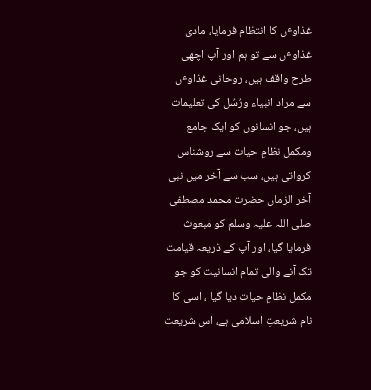غذاوٴں کا انتظام فرمایا، مادی غذاوٴں سے تو ہم اور آپ اچھی طرح واقف ہیں، روحانی غذاوٴں سے مراد انبیاء ورُسُل کی تعلیمات ہیں، جو انسانوں کو ایک جامع ومکمل نظامِ حیات سے روشناس کرواتی ہیں، سب سے آخر میں نبی آخر الزماں حضرت محمد مصطفی صلی اللہ علیہ وسلم کو مبعوث فرمایا گیا، اور آپ کے ذریعہ قیامت تک آنے والی تمام انسانیت کو جو مکمل نظامِ حیات دیا گیا ، اسی کا نام شریعتِ اسلامی ہے، اس شریعت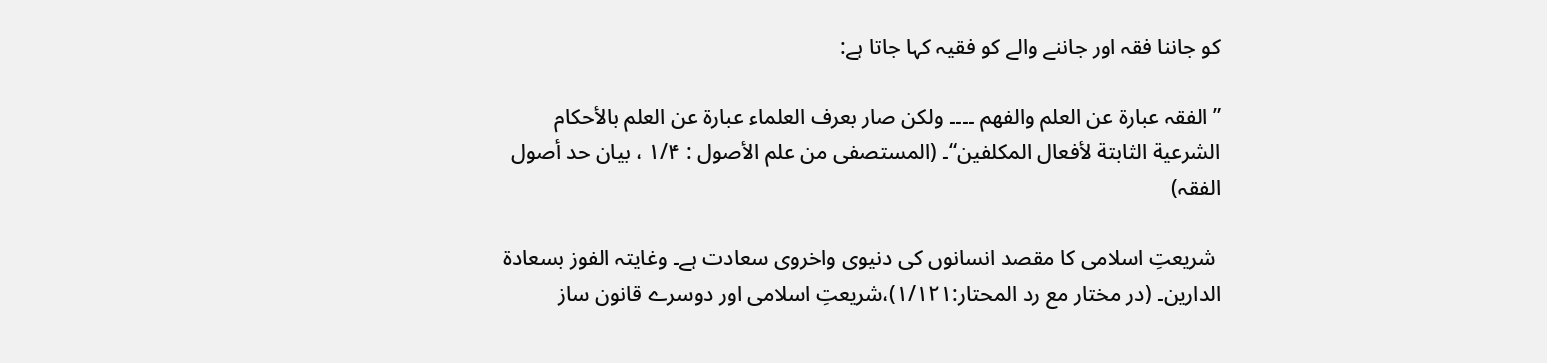کو جاننا فقہ اور جاننے والے کو فقیہ کہا جاتا ہے:

” الفقہ عبارة عن العلم والفھم ۔۔۔۔ ولکن صار بعرف العلماء عبارة عن العلم بالأحکام الشرعیة الثابتة لأفعال المکلفین“۔ (المستصفی من علم الأصول : ۱/۴ ، بیان حد أصول الفقہ)

 شریعتِ اسلامی کا مقصد انسانوں کی دنیوی واخروی سعادت ہے۔ وغایتہ الفوز بسعادة الدارین۔ (در مختار مع رد المحتار:۱/۱۲۱)،شریعتِ اسلامی اور دوسرے قانون ساز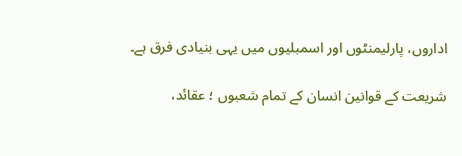اداروں، پارلیمنٹوں اور اسمبلیوں میں یہی بنیادی فرق ہے۔

شریعت کے قوانین انسان کے تمام شعبوں ؛ عقائد،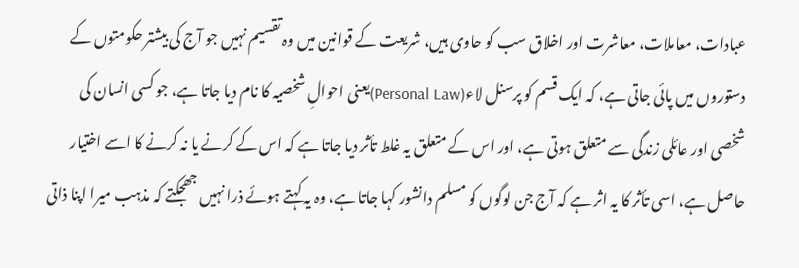عبادات، معاملات، معاشرت اور اخلاق سب کو حاوی ہیں، شریعت کے قوانین میں وہ تقسیم نہیں جو آج کی بیشتر حکومتوں کے دستوروں میں پائی جاتی ہے، کہ ایک قسم کو پرسنل لاء(Personal Law)یعنی احوالِ شخصیہ کا نام دیا جاتا ہے، جو کسی انسان کی شخصی اور عائلی زندگی سے متعلق ہوتی ہے، اور اس کے متعلق یہ غلط تأثر دیا جاتا ہے کہ اس کے کرنے یا نہ کرنے کا اسے اختیار حاصل ہے، اسی تأثر کا یہ اثر ہے کہ آج جن لوگوں کو مسلم دانشور کہا جاتا ہے، وہ یہ کہتے ہوئے ذرا نہیں جھجکتے کہ مذہب میرا اپنا ذاتی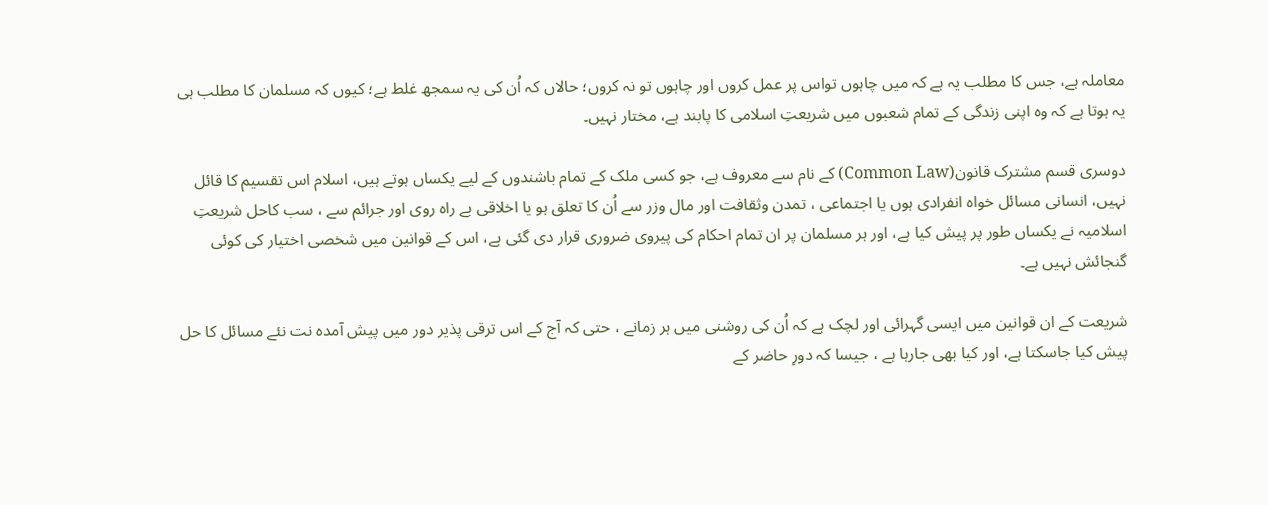معاملہ ہے، جس کا مطلب یہ ہے کہ میں چاہوں تواس پر عمل کروں اور چاہوں تو نہ کروں؛ حالاں کہ اُن کی یہ سمجھ غلط ہے؛ کیوں کہ مسلمان کا مطلب ہی یہ ہوتا ہے کہ وہ اپنی زندگی کے تمام شعبوں میں شریعتِ اسلامی کا پابند ہے، مختار نہیں۔

دوسری قسم مشترک قانون(Common Law) کے نام سے معروف ہے، جو کسی ملک کے تمام باشندوں کے لیے یکساں ہوتے ہیں، اسلام اس تقسیم کا قائل نہیں، انسانی مسائل خواہ انفرادی ہوں یا اجتماعی ، تمدن وثقافت اور مال وزر سے اُن کا تعلق ہو یا اخلاقی بے راہ روی اور جرائم سے ، سب کاحل شریعتِ اسلامیہ نے یکساں طور پر پیش کیا ہے، اور ہر مسلمان پر ان تمام احکام کی پیروی ضروری قرار دی گئی ہے، اس کے قوانین میں شخصی اختیار کی کوئی گنجائش نہیں ہے۔

شریعت کے ان قوانین میں ایسی گہرائی اور لچک ہے کہ اُن کی روشنی میں ہر زمانے ، حتی کہ آج کے اس ترقی پذیر دور میں پیش آمدہ نت نئے مسائل کا حل پیش کیا جاسکتا ہے، اور کیا بھی جارہا ہے ، جیسا کہ دورِ حاضر کے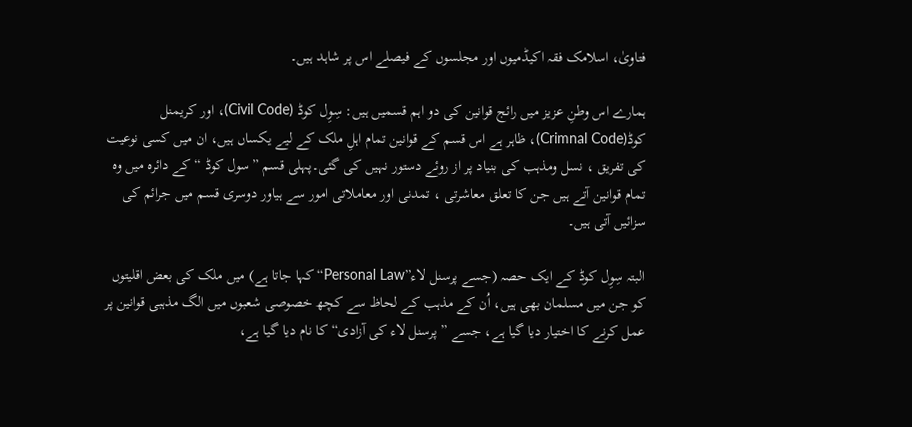فتاویٰ، اسلامک فقہ اکیڈمیوں اور مجلسوں کے فیصلے اس پر شاہد ہیں۔

ہمارے اس وطنِ عزیز میں رائج قوانین کی دو اہم قسمیں ہیں: سِوِل کوڈ (Civil Code)، اور کریمنل کوڈ(Crimnal Code)، ظاہر ہے اس قسم کے قوانین تمام اہلِ ملک کے لیے یکساں ہیں، ان میں کسی نوعیت کی تفریق ، نسل ومذہب کی بنیاد پر از روئے دستور نہیں کی گئی۔پہلی قسم ”سول کوڈ “ کے دائرہ میں وہ تمام قوانین آتے ہیں جن کا تعلق معاشرتی ، تمدنی اور معاملاتی امور سے ہیاور دوسری قسم میں جرائم کی سزائیں آتی ہیں۔

البتہ سِوِل کوڈ کے ایک حصہ (جسے پرسنل لاء”Personal Law“کہا جاتا ہے) میں ملک کی بعض اقلیتوں کو جن میں مسلمان بھی ہیں، اُن کے مذہب کے لحاظ سے کچھ خصوصی شعبوں میں الگ مذہبی قوانین پر عمل کرنے کا اختیار دیا گیا ہے، جسے ” پرسنل لاء کی آزادی“ کا نام دیا گیا ہے،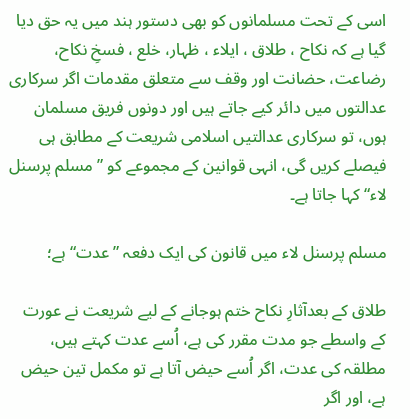اسی کے تحت مسلمانوں کو بھی دستور ہند میں یہ حق دیا گیا ہے کہ نکاح ، طلاق ، ایلاء ، ظہار، خلع ، فسخِ نکاح، رضاعت، حضانت اور وقف سے متعلق مقدمات اگر سرکاری عدالتوں میں دائر کیے جاتے ہیں اور دونوں فریق مسلمان ہوں، تو سرکاری عدالتیں اسلامی شریعت کے مطابق ہی فیصلے کریں گی، انہی قوانین کے مجموعے کو ” مسلم پرسنل لاء“ کہا جاتا ہے۔

مسلم پرسنل لاء میں قانون کی ایک دفعہ ” عدت“ ہے؛

طلاق کے بعدآثارِ نکاح ختم ہوجانے کے لیے شریعت نے عورت کے واسطے جو مدت مقرر کی ہے، اُسے عدت کہتے ہیں، مطلقہ کی عدت، اگر اُسے حیض آتا ہے تو مکمل تین حیض ہے، اور اگر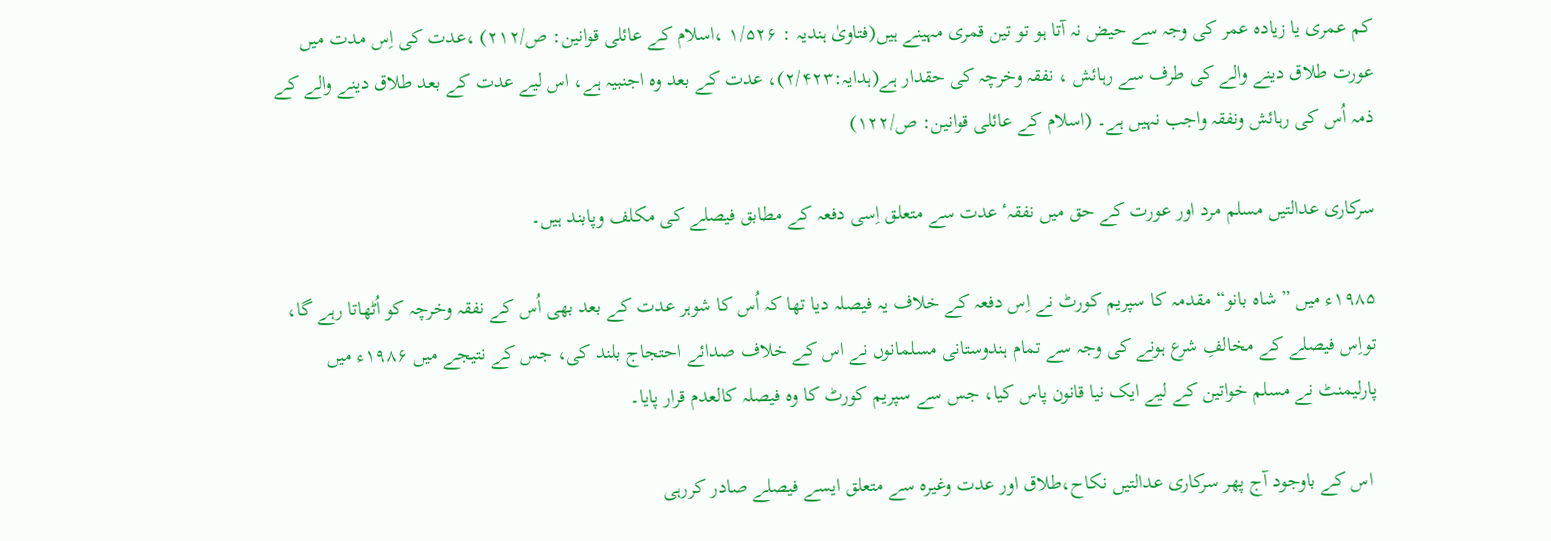کم عمری یا زیادہ عمر کی وجہ سے حیض نہ آتا ہو تو تین قمری مہینے ہیں(فتاویٰ ہندیہ : ۱/۵۲۶ ،اسلام کے عائلی قوانین: ص/۲۱۲) ،عدت کی اِس مدت میں عورت طلاق دینے والے کی طرف سے رہائش ، نفقہ وخرچہ کی حقدار ہے(ہدایہ:۲/۴۲۳)، عدت کے بعد وہ اجنبیہ ہے، اس لیے عدت کے بعد طلاق دینے والے کے ذمہ اُس کی رہائش ونفقہ واجب نہیں ہے۔ (اسلام کے عائلی قوانین: ص/۱۲۲)

سرکاری عدالتیں مسلم مرد اور عورت کے حق میں نفقہٴ عدت سے متعلق اِسی دفعہ کے مطابق فیصلے کی مکلف وپابند ہیں۔

۱۹۸۵ء میں ” شاہ بانو“ مقدمہ کا سپریم کورٹ نے اِس دفعہ کے خلاف یہ فیصلہ دیا تھا کہ اُس کا شوہر عدت کے بعد بھی اُس کے نفقہ وخرچہ کو اُٹھاتا رہے گا، تواِس فیصلے کے مخالفِ شرع ہونے کی وجہ سے تمام ہندوستانی مسلمانوں نے اس کے خلاف صدائے احتجاج بلند کی، جس کے نتیجے میں ۱۹۸۶ء میں پارلیمنٹ نے مسلم خواتین کے لیے ایک نیا قانون پاس کیا، جس سے سپریم کورٹ کا وہ فیصلہ کالعدم قرار پایا۔

 اس کے باوجود آج پھر سرکاری عدالتیں نکاح،طلاق اور عدت وغیرہ سے متعلق ایسے فیصلے صادر کررہی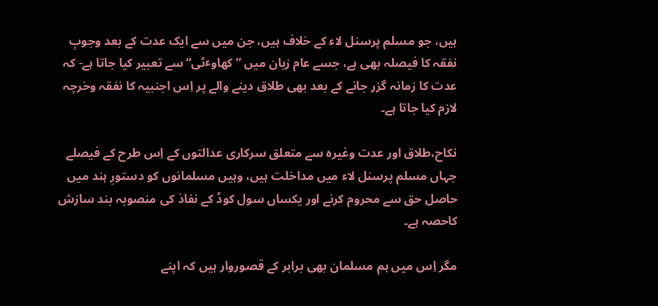ہیں، جو مسلم پرسنل لاء کے خلاف ہیں، جن میں سے ایک عدت کے بعد وجوبِ نفقہ کا فیصلہ بھی ہے، جسے عام زبان میں ” کھاوٴٹی“ سے تعبیر کیا جاتا ہے- کہ عدت کا زمانہ گزر جانے کے بعد بھی طلاق دینے والے پر اِس اجنبیہ کا نفقہ وخرچہ لازم کیا جاتا ہے۔

نکاح،طلاق اور عدت وغیرہ سے متعلق سرکاری عدالتوں کے اِس طرح کے فیصلے جہاں مسلم پرسنل لاء میں مداخلت ہیں، وہیں مسلمانوں کو دستورِ ہند میں حاصل حق سے محروم کرنے اور یکساں سول کوڈ کے نفاذ کی منصوبہ بند سازش کاحصہ ہے۔

مگر اِس میں ہم مسلمان بھی برابر کے قصوروار ہیں کہ اپنے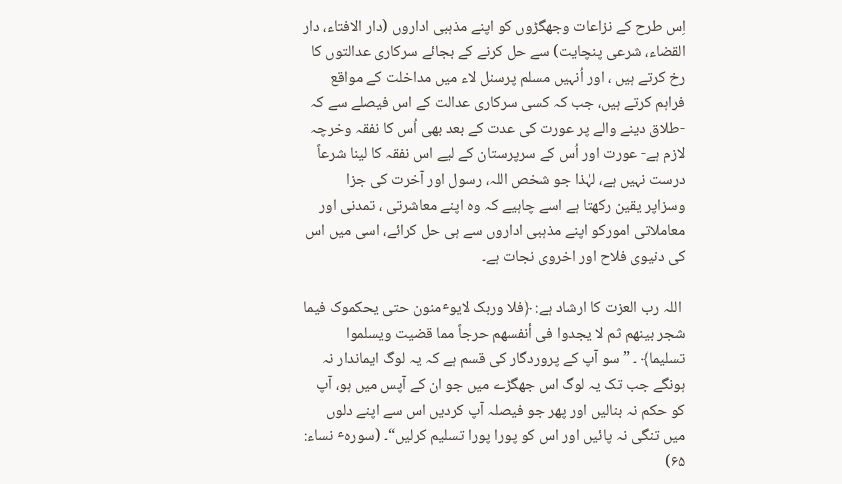اِس طرح کے نزاعات وجھگڑوں کو اپنے مذہبی اداروں (دار الافتاء، دار القضاء، شرعی پنچایت) سے حل کرنے کے بجائے سرکاری عدالتوں کا رخ کرتے ہیں ، اور اُنہیں مسلم پرسنل لاء میں مداخلت کے مواقع فراہم کرتے ہیں، جب کہ کسی سرکاری عدالت کے اس فیصلے سے کہ -طلاق دینے والے پر عورت کی عدت کے بعد بھی اُس کا نفقہ وخرچہ لازم ہے- عورت اور اُس کے سرپرستان کے لیے اس نفقہ کا لینا شرعاً درست نہیں ہے، لہٰذا جو شخص اللہ، رسول اور آخرت کی جزا وسزاپر یقین رکھتا ہے اسے چاہیے کہ وہ اپنے معاشرتی ، تمدنی اور معاملاتی امورکو اپنے مذہبی اداروں سے ہی حل کرائے، اسی میں اس کی دنیوی فلاح اور اخروی نجات ہے۔

 اللہ رب العزت کا ارشاد ہے: ﴿فلا وربک لایوٴمنون حتی یحکموک فیما شجر بینھم ثم لا یجدوا فی أنفسھم حرجاً مما قضیت ویسلموا تسلیما﴾ ۔ ”سو آپ کے پروردگار کی قسم ہے کہ یہ لوگ ایماندار نہ ہونگے جب تک یہ لوگ اس جھگڑے میں جو ان کے آپس میں ہو، آپ کو حکم نہ بنالیں اور پھر جو فیصلہ آپ کردیں اس سے اپنے دلوں میں تنگی نہ پائیں اور اس کو پورا پورا تسلیم کرلیں“۔ (سورہٴ نساء: ۶۵)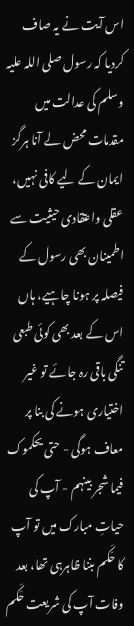اس آیت نے یہ صاف کردیا کہ رسول صلی اللہ علیہ وسلم کی عدالت میں مقدمات محض لے آنا ہرگز ایمان کے لیے کافی نہیں، عقلی واعتقادی حیثیت سے اطمینان بھی رسول کے فیصلہ پر ہونا چاہیے، ہاں اس کے بعد بھی کوئی طبعی تنگی باقی رہ جائے تو غیر اختیاری ہونے کی بنا پر معاف ہوگی - حتی یحکموک فیما شجر بینہم - آپ کی حیاتِ مبارک میں تو آپ کا حَکَم بننا ظاہرہی تھا، بعد وفات آپ کی شریعت حَکَم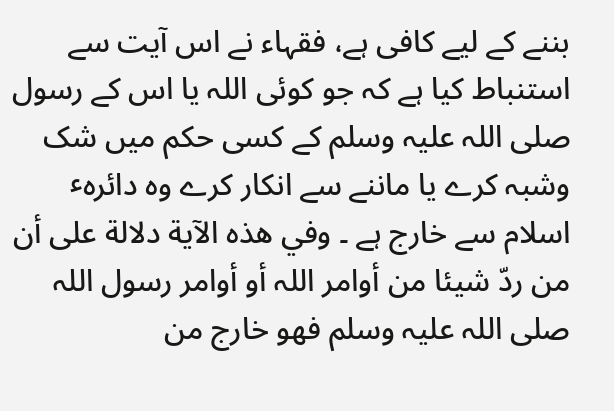بننے کے لیے کافی ہے، فقہاء نے اس آیت سے استنباط کیا ہے کہ جو کوئی اللہ یا اس کے رسول صلی اللہ علیہ وسلم کے کسی حکم میں شک وشبہ کرے یا ماننے سے انکار کرے وہ دائرہٴ اسلام سے خارج ہے ۔ وفي ھذہ الآیة دلالة علی أن من ردّ شیئا من أوامر اللہ أو أوامر رسول اللہ صلی اللہ علیہ وسلم فھو خارج من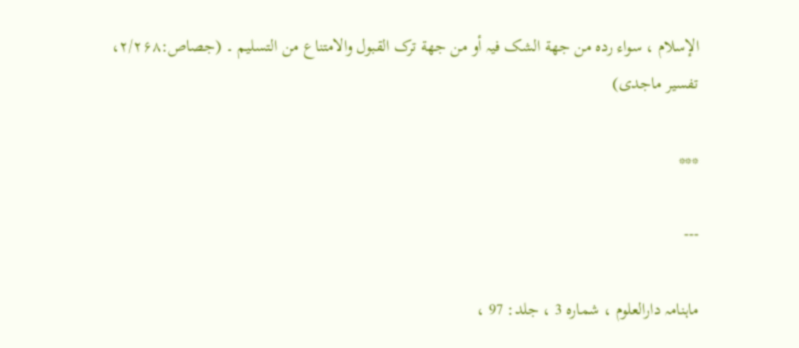الإسلام ، سواء ردہ من جھة الشک فیہ أو من جھة ترک القبول والامتناع من التسلیم ۔ (جصاص:۲/۲۶۸، تفسیر ماجدی)

***

---

ماہنامہ دارالعلوم ، شمارہ 3 ، جلد: 97 ،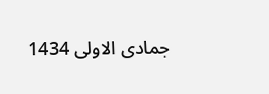جمادی الاولی 1434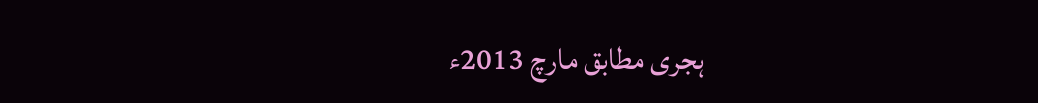ہجری مطابق مارچ 2013ء